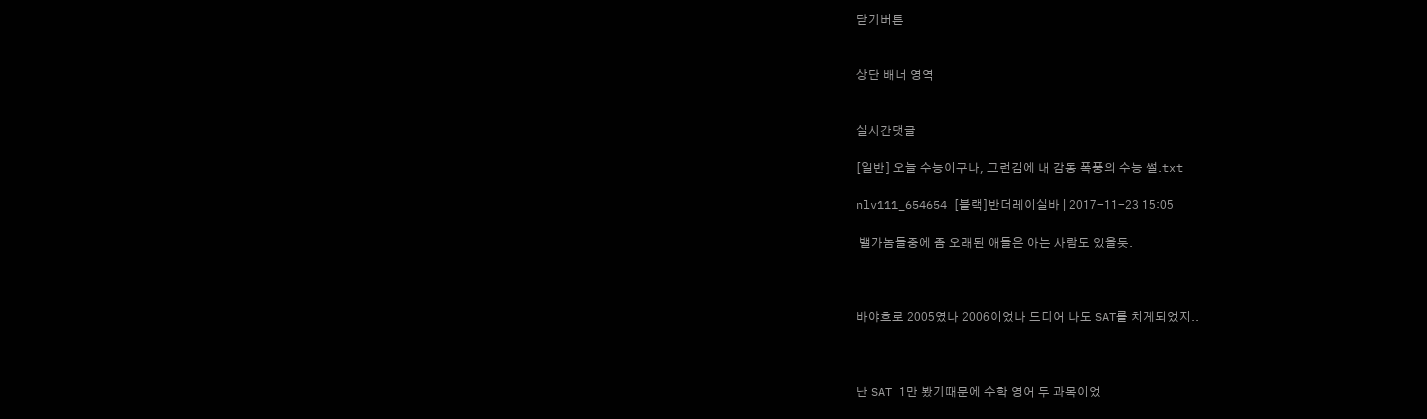닫기버튼


상단 배너 영역


실시간댓글

[일반] 오늘 수능이구나, 그런김에 내 감동 폭풍의 수능 썰.txt

nlv111_654654 [블랙]반더레이실바 | 2017-11-23 15:05

 밸가놈들중에 좀 오래된 애들은 아는 사람도 있을듯.



바야흐로 2005였나 2006이었나 드디어 나도 SAT를 치게되었지..



난 SAT 1만 봤기때문에 수학 영어 두 과목이었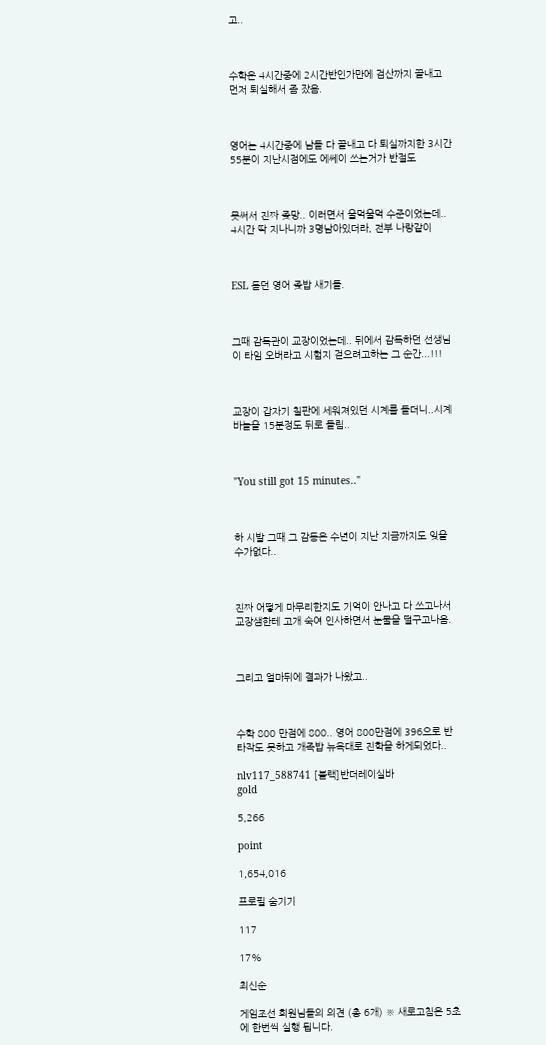고..



수학은 4시간중에 2시간반인가만에 검산까지 끝내고 먼저 퇴실해서 좀 잤음.



영어는 4시간중에 남들 다 끝내고 다 퇴실까지한 3시간55분이 지난시점에도 에쎄이 쓰는거가 반절도



못써서 진짜 좆망.. 이러면서 울먹울먹 수준이었는데.. 4시간 딱 지나니까 3명남아있더라, 전부 나랑같이



ESL 듣던 영어 좆밥 새기들.



그때 감독관이 교장이었는데.. 뒤에서 감독하던 선생님이 타임 오버라고 시험지 걷으려고하는 그 순간...!!!



교장이 갑자기 칠판에 세워져있던 시계를 들더니..시계 바늘을 15분정도 뒤로 돌림..



"You still got 15 minutes.."



하 시발 그때 그 감동은 수년이 지난 지금까지도 잊을 수가없다..



진짜 어떻게 마무리한지도 기억이 안나고 다 쓰고나서 교장샘한테 고개 숙여 인사하면서 눈물을 떨구고나옴.



그리고 얼마뒤에 결과가 나왔고..



수학 800 만점에 800.. 영어 800만점에 396으로 반타작도 못하고 개족밥 뉴욕대로 진학을 하게되었다..

nlv117_588741 [블랙]반더레이실바
gold

5,266

point

1,654,016

프로필 숨기기

117

17%

최신순

게임조선 회원님들의 의견 (총 6개) ※ 새로고침은 5초에 한번씩 실행 됩니다.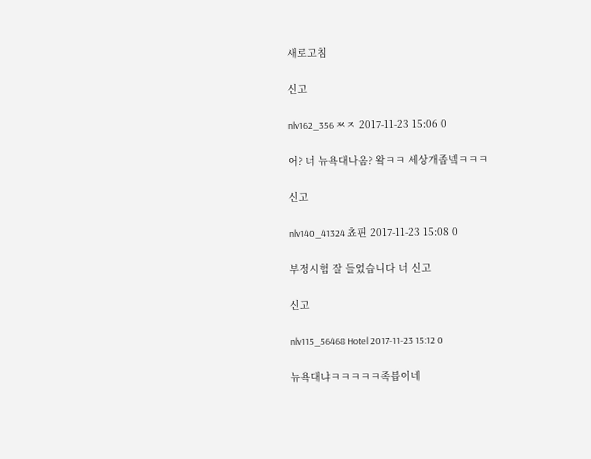새로고침

신고

nlv162_356 ㅉㅈ 2017-11-23 15:06 0

어? 너 뉴욕대나옴? 왘ㅋㅋ 세상개좁넼ㅋㅋㅋ

신고

nlv140_41324 쵸핀 2017-11-23 15:08 0

부정시험 잘 들었습니다 너 신고

신고

nlv115_56468 Hotel 2017-11-23 15:12 0

뉴욕대냐ㅋㅋㅋㅋㅋ족븝이네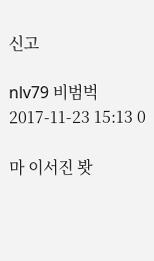신고

nlv79 비범벅 2017-11-23 15:13 0

마 이서진 봣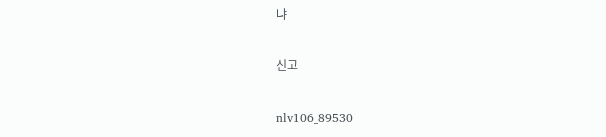냐

신고

nlv106_89530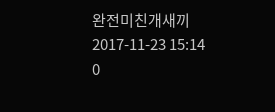완전미친개새끼 2017-11-23 15:14 0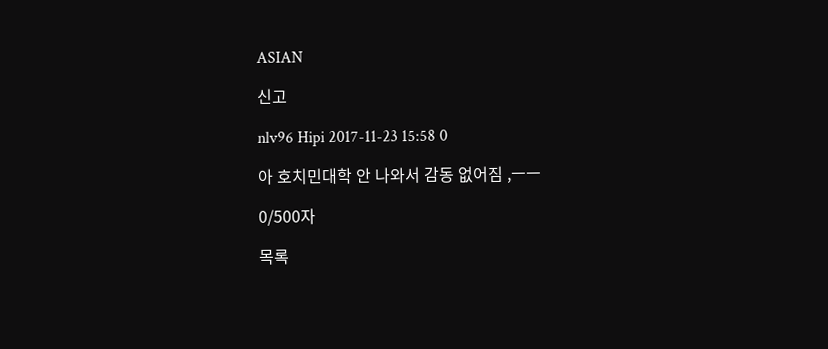ASIAN

신고

nlv96 Hipi 2017-11-23 15:58 0

아 호치민대학 안 나와서 감동 없어짐 ,ㅡㅡ

0/500자

목록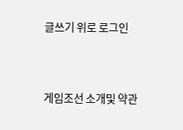글쓰기 위로 로그인


게임조선 소개및 약관